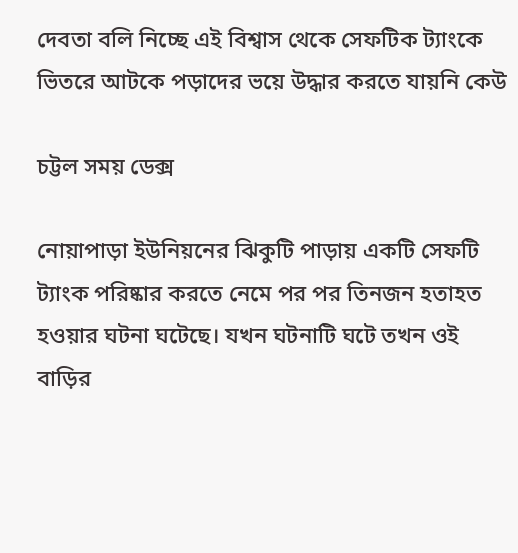দেবতা বলি নিচ্ছে এই বিশ্বাস থেকে সেফটিক ট্যাংকে ভিতরে আটকে পড়াদের ভয়ে উদ্ধার করতে যায়নি কেউ

চট্টল সময় ডেক্স

নোয়াপাড়া ইউনিয়নের ঝিকুটি পাড়ায় একটি সেফটি ট্যাংক পরিষ্কার করতে নেমে পর পর তিনজন হতাহত হওয়ার ঘটনা ঘটেছে। যখন ঘটনাটি ঘটে তখন ওই বাড়ির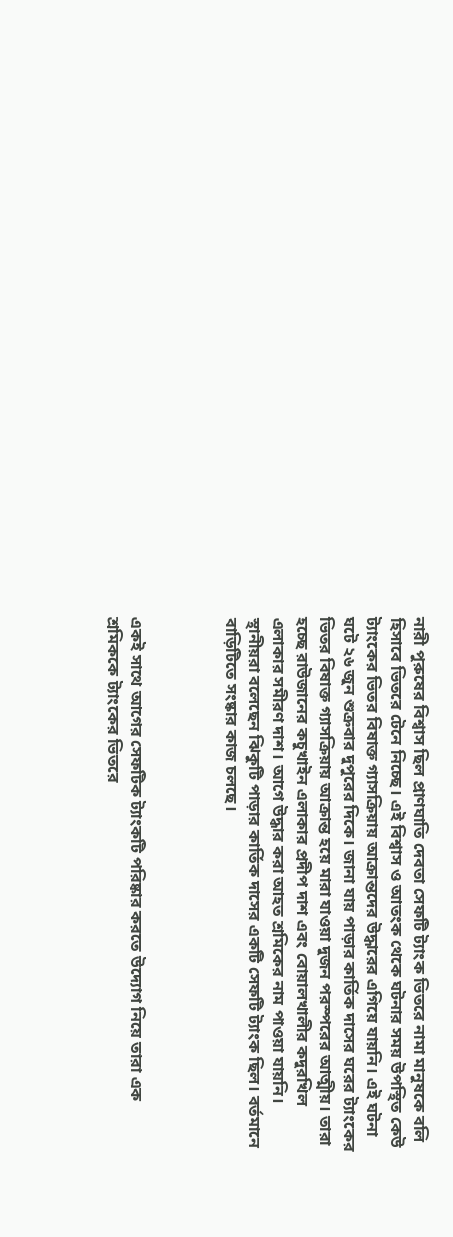নারী পুরুষের বিশ্বাস ছিল প্রাণঘাতি দেবতা সেফটি ট্যাংক ভিতরে নামা মানুষকে বলি হিসাবে ভিতরে টেনে নিচ্ছে। এই বিশ্বাস ও আতংক থেকে ঘটনার সময় উপস্থিত কেউ ট্যাংকের ভিতর বিষাক্ত গ্যাসক্রিয়ায় আক্রান্তদের উদ্ধারের এগিয়ে যায়নি। এই ঘটনা ঘটে ২৬ জুন শুক্রবার দুপুরের দিকে। জানা যায় পাড়ার কার্তিক দাসের ঘরের ট্যাংকের ভিতর বিষাক্ত গ্যাসক্রিয়ায় আক্রান্ত হয়ে মারা যাওয়া দুজন পরস্পরের আত্মীয়। তারা হচ্ছে রাউজানের কচুখাইন এলাকার প্রদীপ দাশ এবং বোয়ালখালীর কদুরখিল এলাকার সমীরণ দাশ। আগে উদ্ধার করা আহত শ্রমিকের নাম পাওয়া যায়নি।
স্থানীয়রা বলেছেন ঝিকুটি পাড়ার কার্তিক দাসের একটি সেফটি ট্যাংক ছিল। বর্তমানে বাড়িটিতে সংষ্কার কাজ চলছে।



একই সাথে আগের সেফটিক ট্যাংকটি পরিষ্কার করতে উদ্যোগ নিয়ে তারা এক শ্রমিককে ট্যাংকের ভিতরে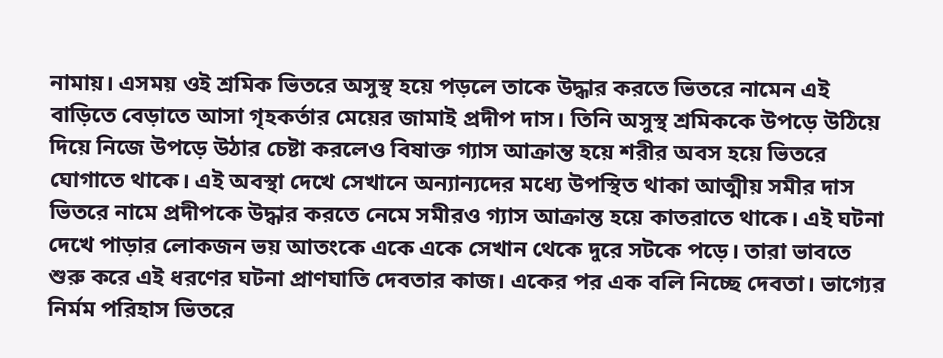নামায়। এসময় ওই শ্রমিক ভিতরে অসুস্থ হয়ে পড়লে তাকে উদ্ধার করতে ভিতরে নামেন এই বাড়িতে বেড়াতে আসা গৃহকর্তার মেয়ের জামাই প্রদীপ দাস। তিনি অসুস্থ শ্রমিককে উপড়ে উঠিয়ে দিয়ে নিজে উপড়ে উঠার চেষ্টা করলেও বিষাক্ত গ্যাস আক্রান্ত হয়ে শরীর অবস হয়ে ভিতরে ঘোগাতে থাকে। এই অবস্থা দেখে সেখানে অন্যান্যদের মধ্যে উপস্থিত থাকা আত্মীয় সমীর দাস ভিতরে নামে প্রদীপকে উদ্ধার করতে নেমে সমীরও গ্যাস আক্রান্ত হয়ে কাতরাতে থাকে। এই ঘটনা দেখে পাড়ার লোকজন ভয় আতংকে একে একে সেখান থেকে দুরে সটকে পড়ে। তারা ভাবতে শুরু করে এই ধরণের ঘটনা প্রাণঘাতি দেবতার কাজ। একের পর এক বলি নিচ্ছে দেবতা। ভাগ্যের নির্মম পরিহাস ভিতরে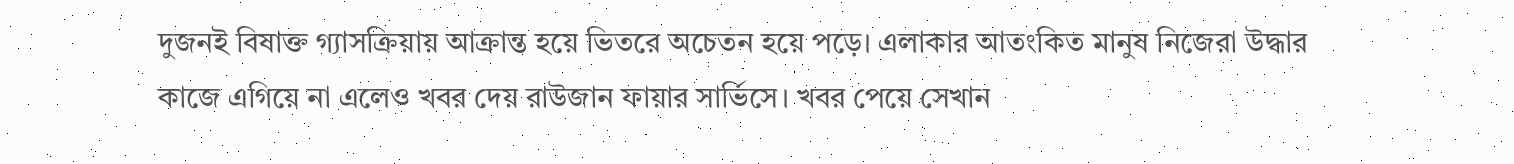দুজনই বিষাক্ত গ্যাসক্রিয়ায় আক্রান্ত হয়ে ভিতরে অচেতন হয়ে পড়ে। এলাকার আতংকিত মানুষ নিজেরা উদ্ধার কাজে এগিয়ে না এলেও খবর দেয় রাউজান ফায়ার সার্ভিসে। খবর পেয়ে সেখান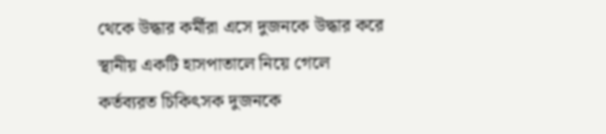থেকে উদ্ধার কর্মীরা এসে দুজনকে উদ্ধার করে স্থানীয় একটি হাসপাতালে নিয়ে গেলে কর্তব্যরত চিকিৎসক দুজনকে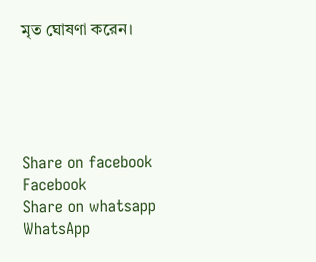মৃত ঘোষণা করেন।





Share on facebook
Facebook
Share on whatsapp
WhatsApp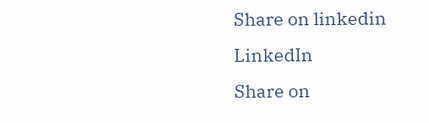Share on linkedin
LinkedIn
Share on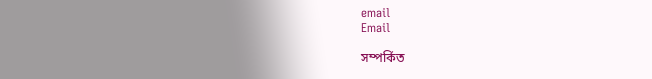email
Email

সম্পর্কিত